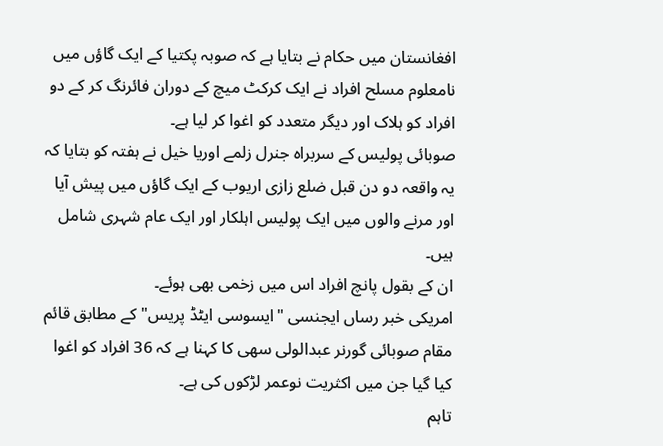افغانستان میں حکام نے بتایا ہے کہ صوبہ پکتیا کے ایک گاؤں میں نامعلوم مسلح افراد نے ایک کرکٹ میچ کے دوران فائرنگ کر کے دو افراد کو ہلاک اور دیگر متعدد کو اغوا کر لیا ہے۔
صوبائی پولیس کے سربراہ جنرل زلمے اوریا خیل نے ہفتہ کو بتایا کہ یہ واقعہ دو دن قبل ضلع زازی اریوب کے ایک گاؤں میں پیش آیا اور مرنے والوں میں ایک پولیس اہلکار اور ایک عام شہری شامل ہیں۔
ان کے بقول پانچ افراد اس میں زخمی بھی ہوئے۔
امریکی خبر رساں ایجنسی "ایسوسی ایٹڈ پریس" کے مطابق قائم مقام صوبائی گورنر عبدالولی سھی کا کہنا ہے کہ 36 افراد کو اغوا کیا گیا جن میں اکثریت نوعمر لڑکوں کی ہے۔
تاہم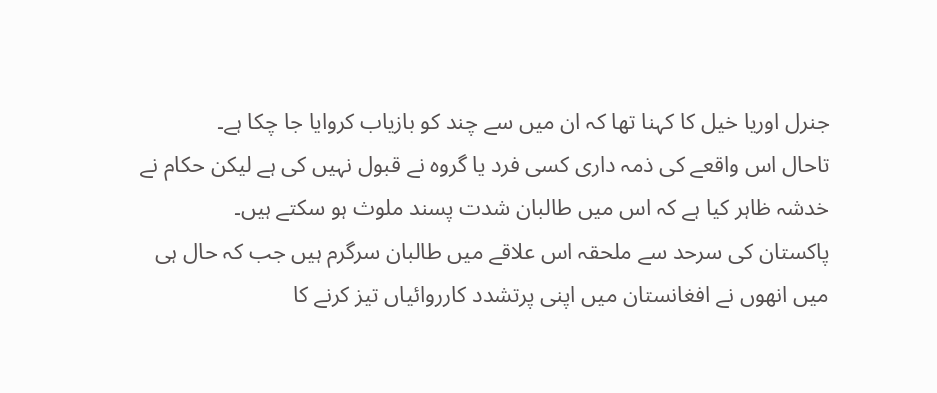جنرل اوریا خیل کا کہنا تھا کہ ان میں سے چند کو بازیاب کروایا جا چکا ہے۔
تاحال اس واقعے کی ذمہ داری کسی فرد یا گروہ نے قبول نہیں کی ہے لیکن حکام نے خدشہ ظاہر کیا ہے کہ اس میں طالبان شدت پسند ملوث ہو سکتے ہیں۔
پاکستان کی سرحد سے ملحقہ اس علاقے میں طالبان سرگرم ہیں جب کہ حال ہی میں انھوں نے افغانستان میں اپنی پرتشدد کارروائیاں تیز کرنے کا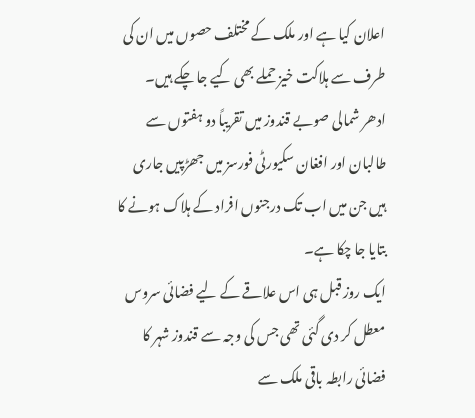اعلان کیا ہے اور ملک کے مختلف حصوں میں ان کی طرف سے ہلاکت خیز حملے بھی کیے جا چکے ہیں۔
ادھر شمالی صوبے قندوز میں تقریباً دو ہفتوں سے طالبان اور افغان سکیورٹی فورسز میں جھڑپیں جاری ہیں جن میں اب تک درجنوں افراد کے ہلاک ہونے کا بتایا جا چکا ہے۔
ایک روز قبل ہی اس علاقے کے لیے فضائی سروس معطل کر دی گئی تھی جس کی وجہ سے قندوز شہر کا فضائی رابطہ باقی ملک سے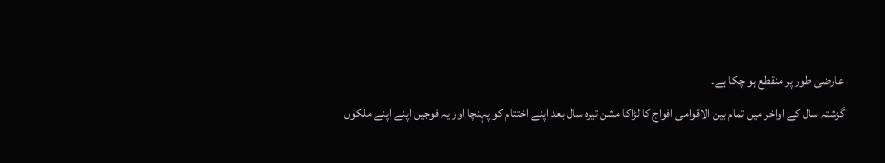عارضی طور پر منقطع ہو چکا ہے۔
گزشتہ سال کے اواخر میں تمام بین الاقوامی افواج کا لڑاکا مشن تیرہ سال بعد اپنے اختتام کو پہنچا اور یہ فوجیں اپنے اپنے ملکوں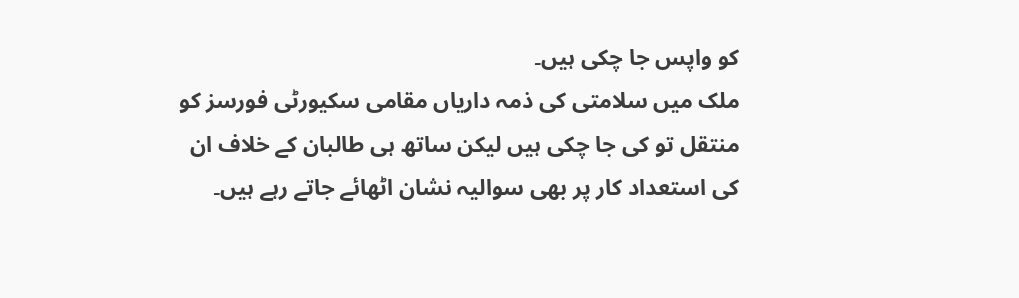کو واپس جا چکی ہیں۔
ملک میں سلامتی کی ذمہ داریاں مقامی سکیورٹی فورسز کو منتقل تو کی جا چکی ہیں لیکن ساتھ ہی طالبان کے خلاف ان کی استعداد کار پر بھی سوالیہ نشان اٹھائے جاتے رہے ہیں۔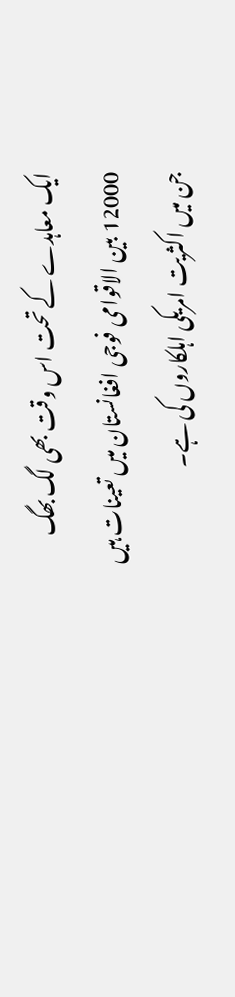ایک معاہدے کے تحت اس وقت بھی لگ بھگ 12000 بین الاقوامی فوجی افغانستان میں تعینات ہیں جن میں اکثریت امریکی اہلکاروں کی ہے۔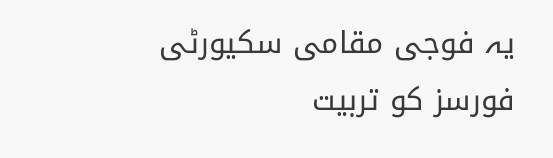یہ فوجی مقامی سکیورٹی فورسز کو تربیت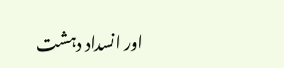اور انسداد دہشت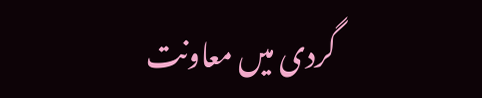گردی میں معاونت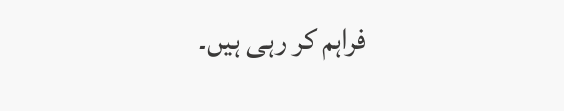فراہم کر رہی ہیں۔